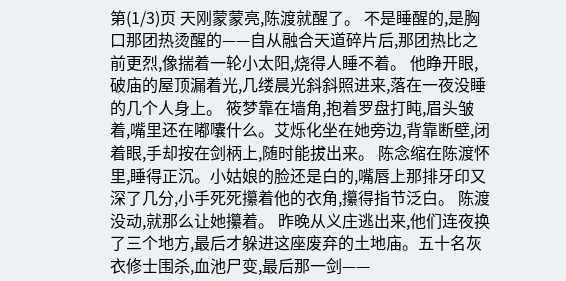第(1/3)页 天刚蒙蒙亮,陈渡就醒了。 不是睡醒的,是胸口那团热烫醒的——自从融合天道碎片后,那团热比之前更烈,像揣着一轮小太阳,烧得人睡不着。 他睁开眼,破庙的屋顶漏着光,几缕晨光斜斜照进来,落在一夜没睡的几个人身上。 筱梦靠在墙角,抱着罗盘打盹,眉头皱着,嘴里还在嘟囔什么。艾烁化坐在她旁边,背靠断壁,闭着眼,手却按在剑柄上,随时能拔出来。 陈念缩在陈渡怀里,睡得正沉。小姑娘的脸还是白的,嘴唇上那排牙印又深了几分,小手死死攥着他的衣角,攥得指节泛白。 陈渡没动,就那么让她攥着。 昨晚从义庄逃出来,他们连夜换了三个地方,最后才躲进这座废弃的土地庙。五十名灰衣修士围杀,血池尸变,最后那一剑——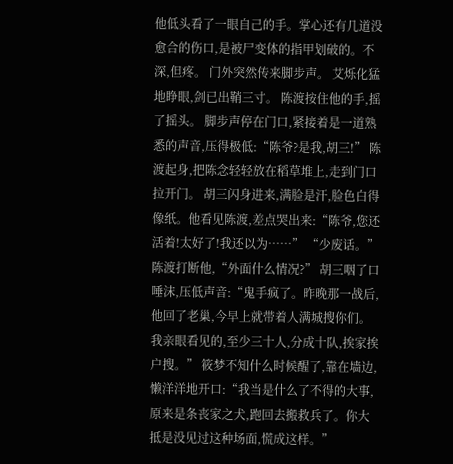他低头看了一眼自己的手。掌心还有几道没愈合的伤口,是被尸变体的指甲划破的。不深,但疼。 门外突然传来脚步声。 艾烁化猛地睁眼,剑已出鞘三寸。 陈渡按住他的手,摇了摇头。 脚步声停在门口,紧接着是一道熟悉的声音,压得极低:“陈爷?是我,胡三!” 陈渡起身,把陈念轻轻放在稻草堆上,走到门口拉开门。 胡三闪身进来,满脸是汗,脸色白得像纸。他看见陈渡,差点哭出来:“陈爷,您还活着!太好了!我还以为……” “少废话。”陈渡打断他,“外面什么情况?” 胡三咽了口唾沫,压低声音:“鬼手疯了。昨晚那一战后,他回了老巢,今早上就带着人满城搜你们。我亲眼看见的,至少三十人,分成十队,挨家挨户搜。” 筱梦不知什么时候醒了,靠在墙边,懒洋洋地开口:“我当是什么了不得的大事,原来是条丧家之犬,跑回去搬救兵了。你大抵是没见过这种场面,慌成这样。”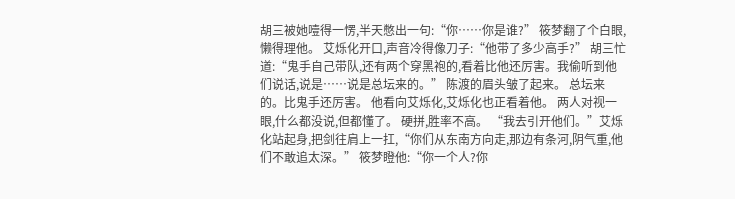胡三被她噎得一愣,半天憋出一句:“你……你是谁?” 筱梦翻了个白眼,懒得理他。 艾烁化开口,声音冷得像刀子:“他带了多少高手?” 胡三忙道:“鬼手自己带队,还有两个穿黑袍的,看着比他还厉害。我偷听到他们说话,说是……说是总坛来的。” 陈渡的眉头皱了起来。 总坛来的。比鬼手还厉害。 他看向艾烁化,艾烁化也正看着他。 两人对视一眼,什么都没说,但都懂了。 硬拼,胜率不高。 “我去引开他们。”艾烁化站起身,把剑往肩上一扛,“你们从东南方向走,那边有条河,阴气重,他们不敢追太深。” 筱梦瞪他:“你一个人?你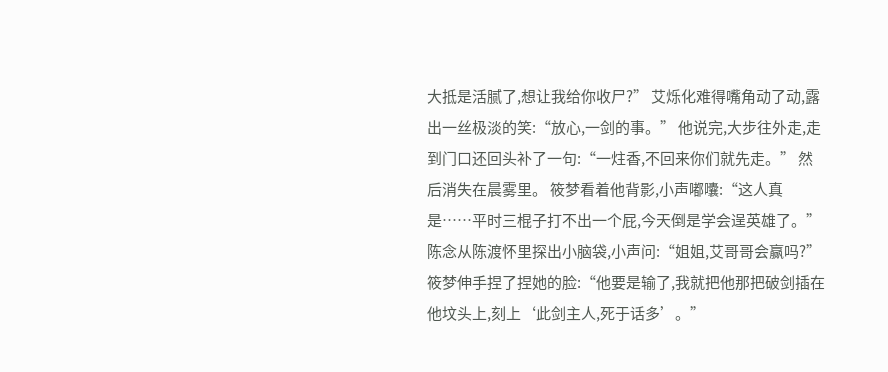大抵是活腻了,想让我给你收尸?” 艾烁化难得嘴角动了动,露出一丝极淡的笑:“放心,一剑的事。” 他说完,大步往外走,走到门口还回头补了一句:“一炷香,不回来你们就先走。” 然后消失在晨雾里。 筱梦看着他背影,小声嘟囔:“这人真是……平时三棍子打不出一个屁,今天倒是学会逞英雄了。” 陈念从陈渡怀里探出小脑袋,小声问:“姐姐,艾哥哥会赢吗?” 筱梦伸手捏了捏她的脸:“他要是输了,我就把他那把破剑插在他坟头上,刻上‘此剑主人,死于话多’。”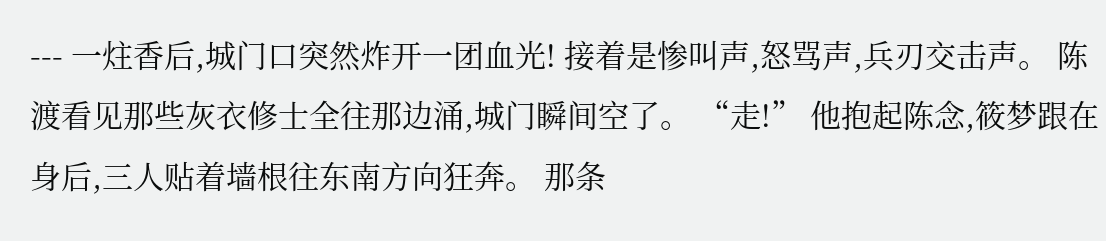--- 一炷香后,城门口突然炸开一团血光! 接着是惨叫声,怒骂声,兵刃交击声。 陈渡看见那些灰衣修士全往那边涌,城门瞬间空了。 “走!” 他抱起陈念,筱梦跟在身后,三人贴着墙根往东南方向狂奔。 那条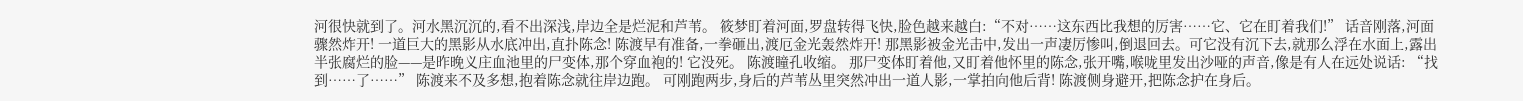河很快就到了。河水黑沉沉的,看不出深浅,岸边全是烂泥和芦苇。 筱梦盯着河面,罗盘转得飞快,脸色越来越白:“不对……这东西比我想的厉害……它、它在盯着我们!” 话音刚落,河面骤然炸开! 一道巨大的黑影从水底冲出,直扑陈念! 陈渡早有准备,一拳砸出,渡厄金光轰然炸开! 那黑影被金光击中,发出一声凄厉惨叫,倒退回去。可它没有沉下去,就那么浮在水面上,露出半张腐烂的脸——是昨晚义庄血池里的尸变体,那个穿血袍的! 它没死。 陈渡瞳孔收缩。 那尸变体盯着他,又盯着他怀里的陈念,张开嘴,喉咙里发出沙哑的声音,像是有人在远处说话: “找到……了……” 陈渡来不及多想,抱着陈念就往岸边跑。 可刚跑两步,身后的芦苇丛里突然冲出一道人影,一掌拍向他后背! 陈渡侧身避开,把陈念护在身后。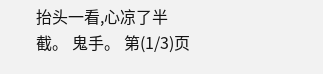抬头一看,心凉了半截。 鬼手。 第(1/3)页